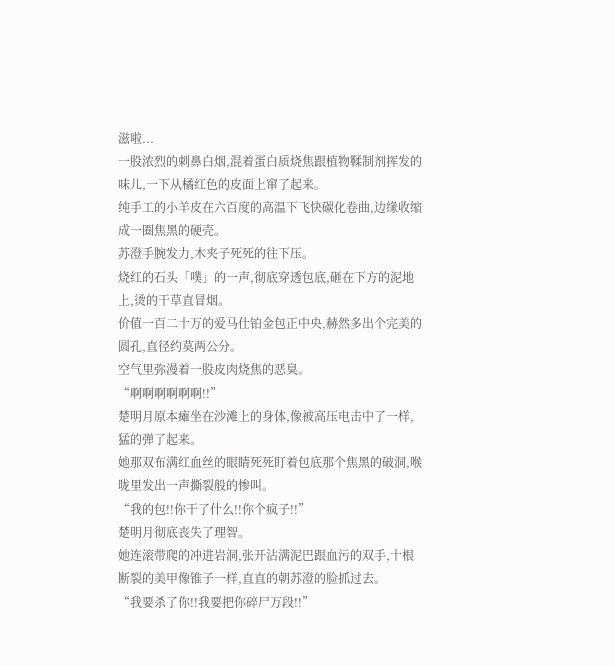滋啦...
一股浓烈的刺鼻白烟,混着蛋白质烧焦跟植物鞣制剂挥发的味儿,一下从橘红色的皮面上窜了起来。
纯手工的小羊皮在六百度的高温下飞快碳化卷曲,边缘收缩成一圈焦黑的硬壳。
苏澄手腕发力,木夹子死死的往下压。
烧红的石头「噗」的一声,彻底穿透包底,砸在下方的泥地上,烫的干草直冒烟。
价值一百二十万的爱马仕铂金包正中央,赫然多出个完美的圆孔,直径约莫两公分。
空气里弥漫着一股皮肉烧焦的恶臭。
“啊啊啊啊啊啊!!”
楚明月原本瘫坐在沙滩上的身体,像被高压电击中了一样,猛的弹了起来。
她那双布满红血丝的眼睛死死盯着包底那个焦黑的破洞,喉咙里发出一声撕裂般的惨叫。
“我的包!!你干了什么!!你个疯子!!”
楚明月彻底丧失了理智。
她连滚带爬的冲进岩洞,张开沾满泥巴跟血污的双手,十根断裂的美甲像锥子一样,直直的朝苏澄的脸抓过去。
“我要杀了你!!我要把你碎尸万段!!”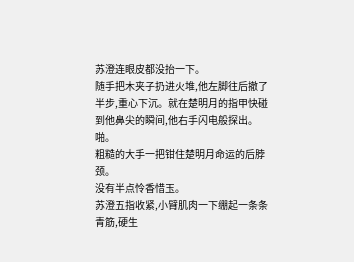苏澄连眼皮都没抬一下。
随手把木夹子扔进火堆,他左脚往后撤了半步,重心下沉。就在楚明月的指甲快碰到他鼻尖的瞬间,他右手闪电般探出。
啪。
粗糙的大手一把钳住楚明月命运的后脖颈。
没有半点怜香惜玉。
苏澄五指收紧,小臂肌肉一下绷起一条条青筋,硬生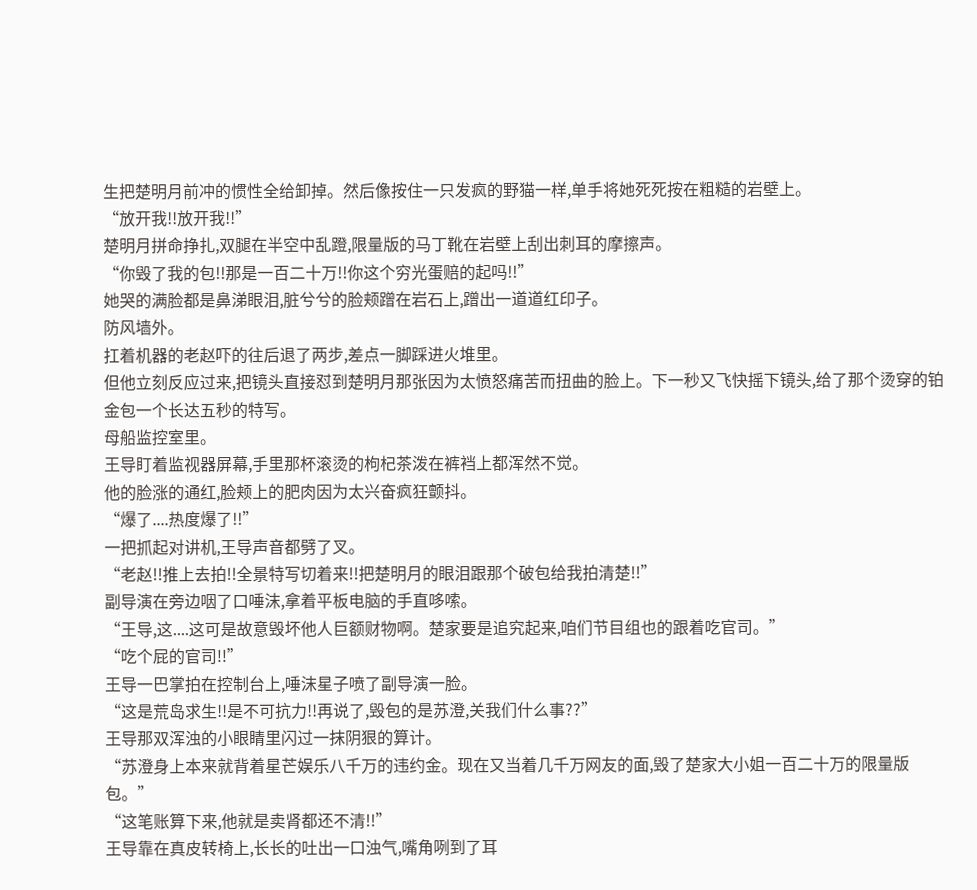生把楚明月前冲的惯性全给卸掉。然后像按住一只发疯的野猫一样,单手将她死死按在粗糙的岩壁上。
“放开我!!放开我!!”
楚明月拼命挣扎,双腿在半空中乱蹬,限量版的马丁靴在岩壁上刮出刺耳的摩擦声。
“你毁了我的包!!那是一百二十万!!你这个穷光蛋赔的起吗!!”
她哭的满脸都是鼻涕眼泪,脏兮兮的脸颊蹭在岩石上,蹭出一道道红印子。
防风墙外。
扛着机器的老赵吓的往后退了两步,差点一脚踩进火堆里。
但他立刻反应过来,把镜头直接怼到楚明月那张因为太愤怒痛苦而扭曲的脸上。下一秒又飞快摇下镜头,给了那个烫穿的铂金包一个长达五秒的特写。
母船监控室里。
王导盯着监视器屏幕,手里那杯滚烫的枸杞茶泼在裤裆上都浑然不觉。
他的脸涨的通红,脸颊上的肥肉因为太兴奋疯狂颤抖。
“爆了....热度爆了!!”
一把抓起对讲机,王导声音都劈了叉。
“老赵!!推上去拍!!全景特写切着来!!把楚明月的眼泪跟那个破包给我拍清楚!!”
副导演在旁边咽了口唾沫,拿着平板电脑的手直哆嗦。
“王导,这....这可是故意毁坏他人巨额财物啊。楚家要是追究起来,咱们节目组也的跟着吃官司。”
“吃个屁的官司!!”
王导一巴掌拍在控制台上,唾沫星子喷了副导演一脸。
“这是荒岛求生!!是不可抗力!!再说了,毁包的是苏澄,关我们什么事??”
王导那双浑浊的小眼睛里闪过一抹阴狠的算计。
“苏澄身上本来就背着星芒娱乐八千万的违约金。现在又当着几千万网友的面,毁了楚家大小姐一百二十万的限量版包。”
“这笔账算下来,他就是卖肾都还不清!!”
王导靠在真皮转椅上,长长的吐出一口浊气,嘴角咧到了耳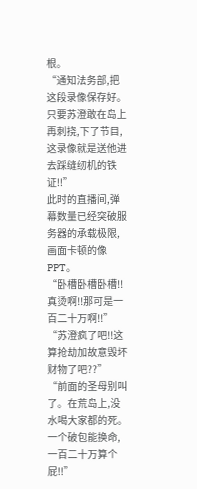根。
“通知法务部,把这段录像保存好。只要苏澄敢在岛上再刺挠,下了节目,这录像就是送他进去踩缝纫机的铁证!!”
此时的直播间,弹幕数量已经突破服务器的承载极限,画面卡顿的像PPT。
“卧槽卧槽卧槽!!真烫啊!!那可是一百二十万啊!!”
“苏澄疯了吧!!这算抢劫加故意毁坏财物了吧??”
“前面的圣母别叫了。在荒岛上,没水喝大家都的死。一个破包能换命,一百二十万算个屁!!”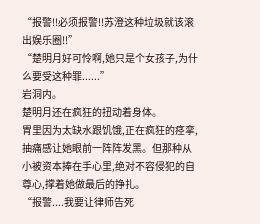“报警!!必须报警!!苏澄这种垃圾就该滚出娱乐圈!!”
“楚明月好可怜啊,她只是个女孩子,为什么要受这种罪......”
岩洞内。
楚明月还在疯狂的扭动着身体。
胃里因为太缺水跟饥饿,正在疯狂的痉挛,抽痛感让她眼前一阵阵发黑。但那种从小被资本捧在手心里,绝对不容侵犯的自尊心,撑着她做最后的挣扎。
“报警....我要让律师告死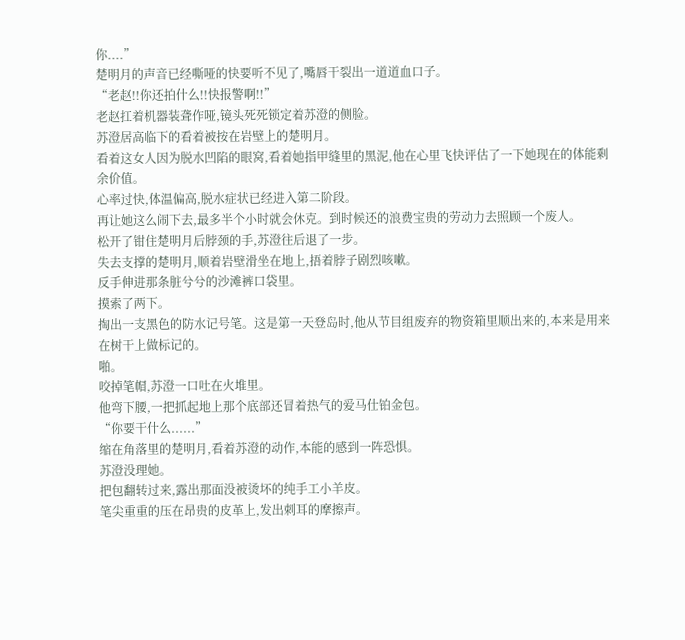你....”
楚明月的声音已经嘶哑的快要听不见了,嘴唇干裂出一道道血口子。
“老赵!!你还拍什么!!快报警啊!!”
老赵扛着机器装聋作哑,镜头死死锁定着苏澄的侧脸。
苏澄居高临下的看着被按在岩壁上的楚明月。
看着这女人因为脱水凹陷的眼窝,看着她指甲缝里的黑泥,他在心里飞快评估了一下她现在的体能剩余价值。
心率过快,体温偏高,脱水症状已经进入第二阶段。
再让她这么闹下去,最多半个小时就会休克。到时候还的浪费宝贵的劳动力去照顾一个废人。
松开了钳住楚明月后脖颈的手,苏澄往后退了一步。
失去支撑的楚明月,顺着岩壁滑坐在地上,捂着脖子剧烈咳嗽。
反手伸进那条脏兮兮的沙滩裤口袋里。
摸索了两下。
掏出一支黑色的防水记号笔。这是第一天登岛时,他从节目组废弃的物资箱里顺出来的,本来是用来在树干上做标记的。
啪。
咬掉笔帽,苏澄一口吐在火堆里。
他弯下腰,一把抓起地上那个底部还冒着热气的爱马仕铂金包。
“你要干什么......”
缩在角落里的楚明月,看着苏澄的动作,本能的感到一阵恐惧。
苏澄没理她。
把包翻转过来,露出那面没被烫坏的纯手工小羊皮。
笔尖重重的压在昂贵的皮革上,发出刺耳的摩擦声。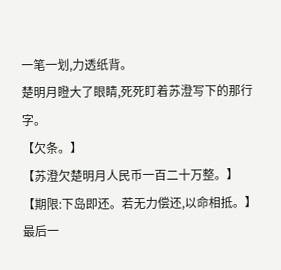一笔一划,力透纸背。
楚明月瞪大了眼睛,死死盯着苏澄写下的那行字。
【欠条。】
【苏澄欠楚明月人民币一百二十万整。】
【期限:下岛即还。若无力偿还,以命相抵。】
最后一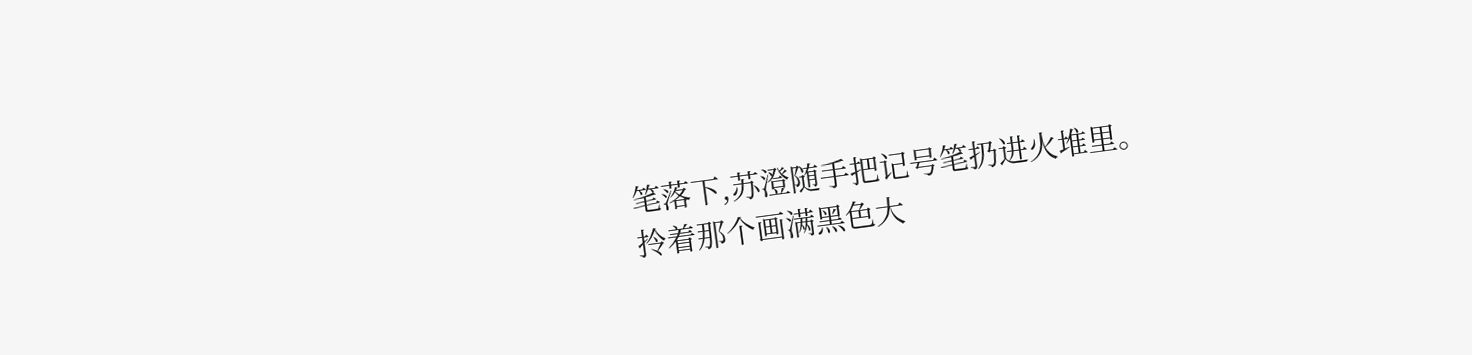笔落下,苏澄随手把记号笔扔进火堆里。
拎着那个画满黑色大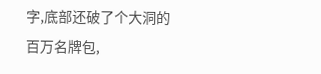字,底部还破了个大洞的百万名牌包,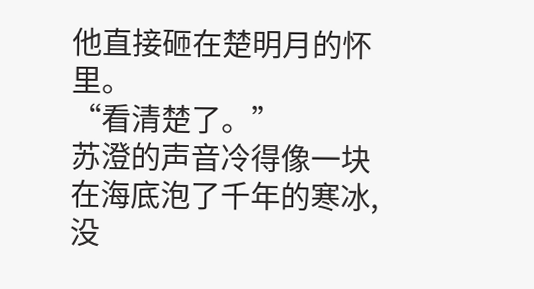他直接砸在楚明月的怀里。
“看清楚了。”
苏澄的声音冷得像一块在海底泡了千年的寒冰,没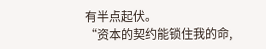有半点起伏。
“资本的契约能锁住我的命,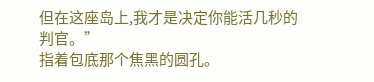但在这座岛上,我才是决定你能活几秒的判官。”
指着包底那个焦黑的圆孔。